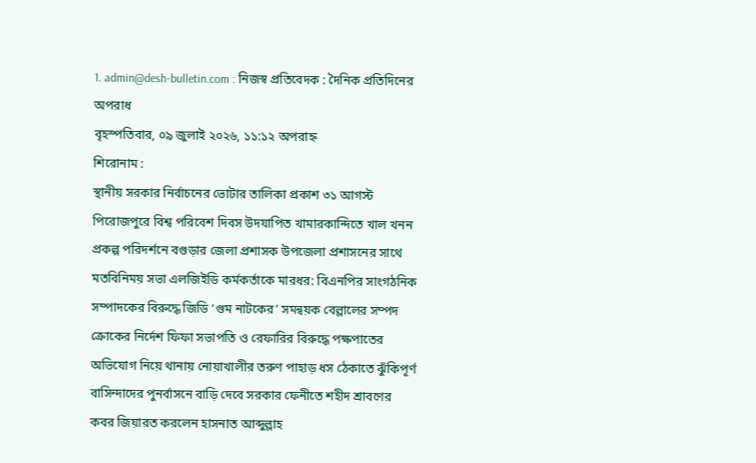1. admin@desh-bulletin.com : নিজস্ব প্রতিবেদক : দৈনিক প্রতিদিনের অপরাধ
বৃহস্পতিবার, ০৯ জুলাই ২০২৬, ১১:১২ অপরাহ্ন
শিরোনাম :
স্থানীয় সরকার নির্বাচনের ভোটার তালিকা প্রকাশ ৩১ আগস্ট পিরোজপুরে বিশ্ব পরিবেশ দিবস উদযাপিত খামারকান্দিতে খাল খনন প্রকল্প পরিদর্শনে বগুড়ার জেলা প্রশাসক উপজেলা প্রশাসনের সাথে মতবিনিময় সভা এলজিইডি কর্মকর্তাকে মারধর: বিএনপির সাংগঠনিক সম্পাদকের বিরুদ্ধে জিডি ‘গুম নাটকের’ সমন্বয়ক বেল্লালের সম্পদ ক্রোকের নির্দেশ ফিফা সভাপতি ও রেফারির বিরুদ্ধে পক্ষপাতের অভিযোগ নিয়ে থানায় নোয়াখালীর তরুণ পাহাড় ধস ঠেকাতে ঝুঁকিপূর্ণ বাসিন্দাদের পুনর্বাসনে বাড়ি দেবে সরকার ফেনীতে শহীদ শ্রাবণের কবর জিয়ারত করলেন হাসনাত আব্দুল্লাহ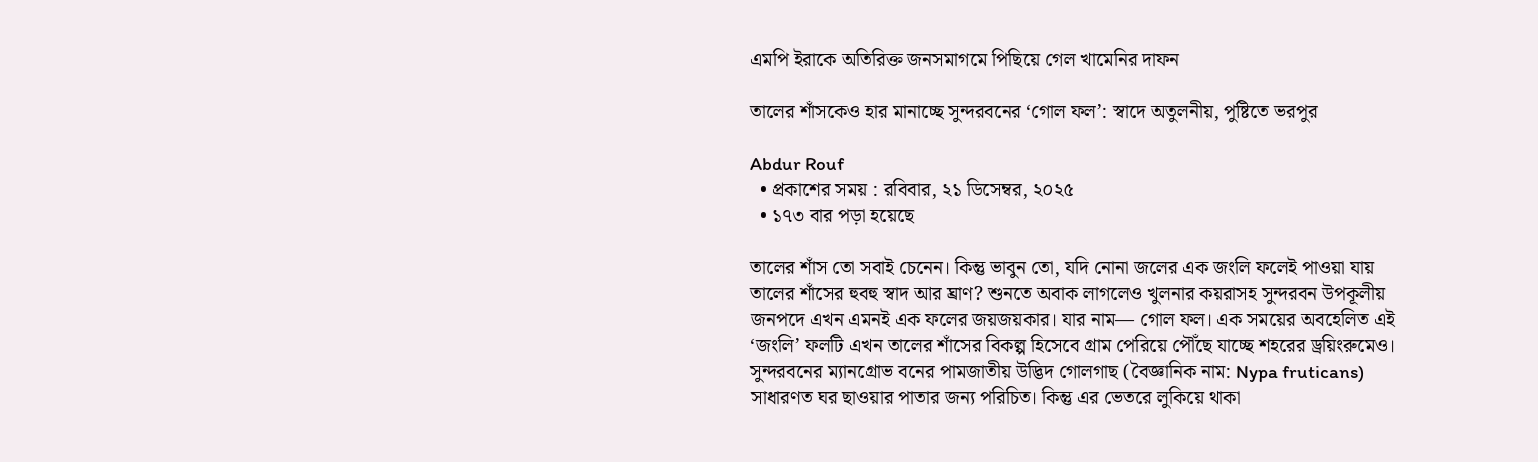এমপি ইরাকে অতিরিক্ত জনসমাগমে পিছিয়ে গেল খামেনির দাফন

তালের শাঁসকেও হার মানাচ্ছে সুন্দরবনের ‘গোল ফল’: স্বাদে অতুলনীয়, পুষ্টিতে ভরপুর

Abdur Rouf
  • প্রকাশের সময় : রবিবার, ২১ ডিসেম্বর, ২০২৫
  • ১৭৩ বার পড়া হয়েছে

তালের শাঁস তো সবাই চেনেন। কিন্তু ভাবুন তো, যদি নোনা জলের এক জংলি ফলেই পাওয়া যায় তালের শাঁসের হুবহু স্বাদ আর ঘ্রাণ? শুনতে অবাক লাগলেও খুলনার কয়রাসহ সুন্দরবন উপকূলীয় জনপদে এখন এমনই এক ফলের জয়জয়কার। যার নাম— গোল ফল। এক সময়ের অবহেলিত এই ‘জংলি’ ফলটি এখন তালের শাঁসের বিকল্প হিসেবে গ্রাম পেরিয়ে পৌঁছে যাচ্ছে শহরের ড্রয়িংরুমেও।
সুন্দরবনের ম্যানগ্রোভ বনের পামজাতীয় উদ্ভিদ গোলগাছ (বৈজ্ঞানিক নাম: Nypa fruticans) সাধারণত ঘর ছাওয়ার পাতার জন্য পরিচিত। কিন্তু এর ভেতরে লুকিয়ে থাকা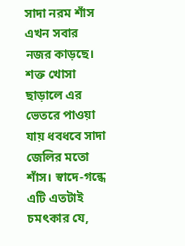সাদা নরম শাঁস এখন সবার নজর কাড়ছে। শক্ত খোসা ছাড়ালে এর ভেতরে পাওয়া যায় ধবধবে সাদা জেলির মতো শাঁস। স্বাদে-গন্ধে এটি এতটাই চমৎকার যে,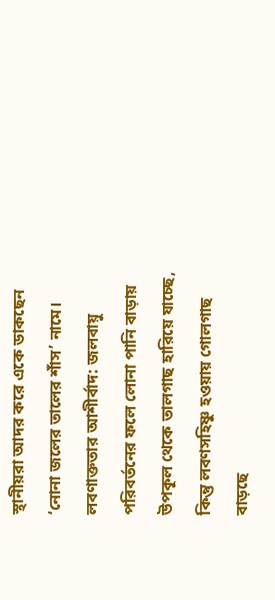স্থানীয়রা আদর করে একে ডাকছেন ‘নোনা জলের তালের শাঁস’ নামে।
লবণাক্ততার আশীর্বাদ: জলবায়ু পরিবর্তনের ফলে লোনা পানি বাড়ায় উপকূল থেকে তালগাছ হারিয়ে যাচ্ছে, কিন্তু লবণসহিষ্ণু হওয়ায় গোলগাছ বাড়ছে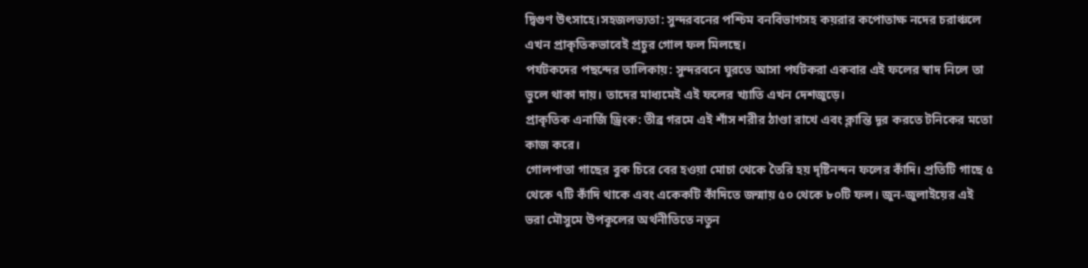দ্বিগুণ উৎসাহে।সহজলভ্যতা: সুন্দরবনের পশ্চিম বনবিভাগসহ কয়রার কপোতাক্ষ নদের চরাঞ্চলে এখন প্রাকৃতিকভাবেই প্রচুর গোল ফল মিলছে।
পর্যটকদের পছন্দের তালিকায়: সুন্দরবনে ঘুরতে আসা পর্যটকরা একবার এই ফলের স্বাদ নিলে তা ভুলে থাকা দায়। তাদের মাধ্যমেই এই ফলের খ্যাতি এখন দেশজুড়ে।
প্রাকৃতিক এনার্জি ড্রিংক: তীব্র গরমে এই শাঁস শরীর ঠাণ্ডা রাখে এবং ক্লান্তি দূর করতে টনিকের মতো কাজ করে।
গোলপাতা গাছের বুক চিরে বের হওয়া মোচা থেকে তৈরি হয় দৃষ্টিনন্দন ফলের কাঁদি। প্রতিটি গাছে ৫ থেকে ৭টি কাঁদি থাকে এবং একেকটি কাঁদিতে জন্মায় ৫০ থেকে ৮০টি ফল। জুন-জুলাইয়ের এই ভরা মৌসুমে উপকূলের অর্থনীতিতে নতুন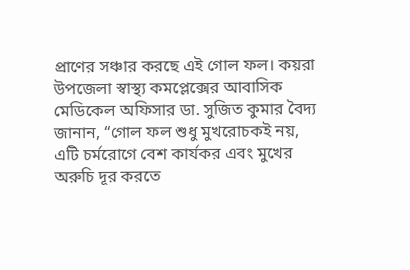প্রাণের সঞ্চার করছে এই গোল ফল। কয়রা উপজেলা স্বাস্থ্য কমপ্লেক্সের আবাসিক মেডিকেল অফিসার ডা. সুজিত কুমার বৈদ্য জানান, “গোল ফল শুধু মুখরোচকই নয়, এটি চর্মরোগে বেশ কার্যকর এবং মুখের অরুচি দূর করতে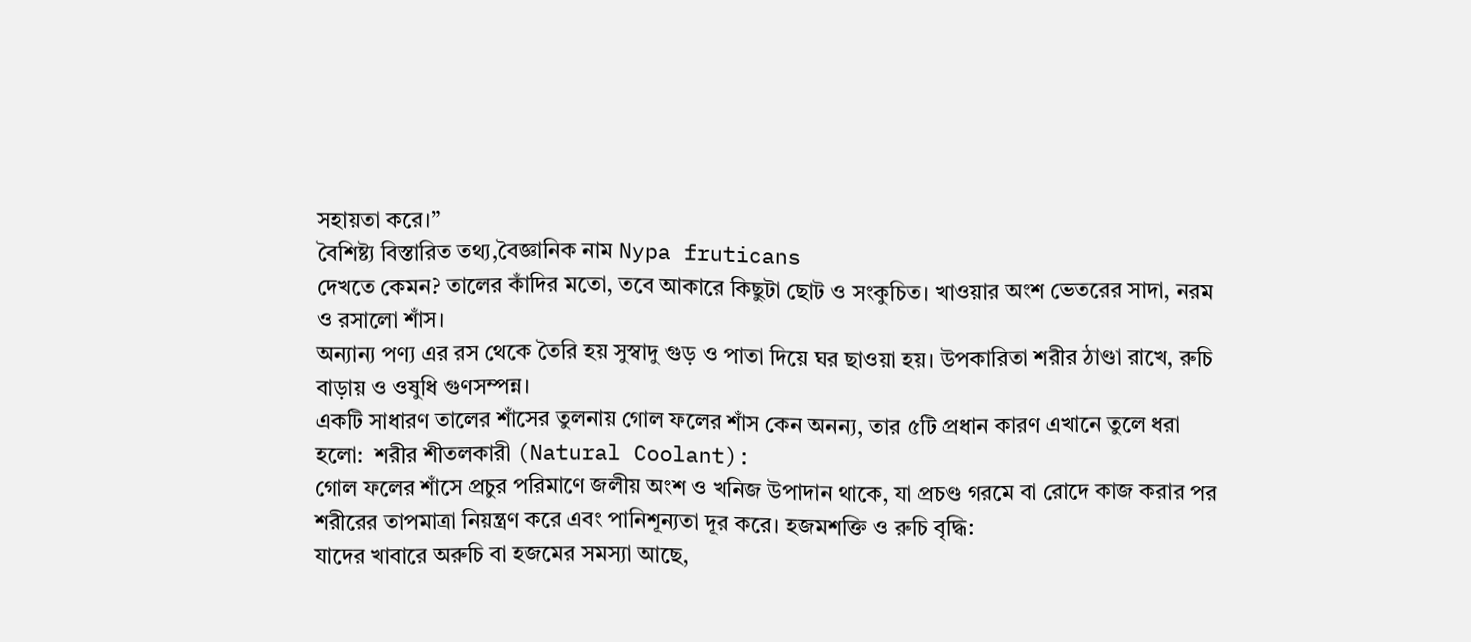সহায়তা করে।”
বৈশিষ্ট্য বিস্তারিত তথ্য,বৈজ্ঞানিক নাম Nypa fruticans
দেখতে কেমন? তালের কাঁদির মতো, তবে আকারে কিছুটা ছোট ও সংকুচিত। খাওয়ার অংশ ভেতরের সাদা, নরম ও রসালো শাঁস।
অন্যান্য পণ্য এর রস থেকে তৈরি হয় সুস্বাদু গুড় ও পাতা দিয়ে ঘর ছাওয়া হয়। উপকারিতা শরীর ঠাণ্ডা রাখে, রুচি বাড়ায় ও ওষুধি গুণসম্পন্ন।
একটি সাধারণ তালের শাঁসের তুলনায় গোল ফলের শাঁস কেন অনন্য, তার ৫টি প্রধান কারণ এখানে তুলে ধরা হলো:  শরীর শীতলকারী (Natural Coolant):
গোল ফলের শাঁসে প্রচুর পরিমাণে জলীয় অংশ ও খনিজ উপাদান থাকে, যা প্রচণ্ড গরমে বা রোদে কাজ করার পর শরীরের তাপমাত্রা নিয়ন্ত্রণ করে এবং পানিশূন্যতা দূর করে। হজমশক্তি ও রুচি বৃদ্ধি:
যাদের খাবারে অরুচি বা হজমের সমস্যা আছে,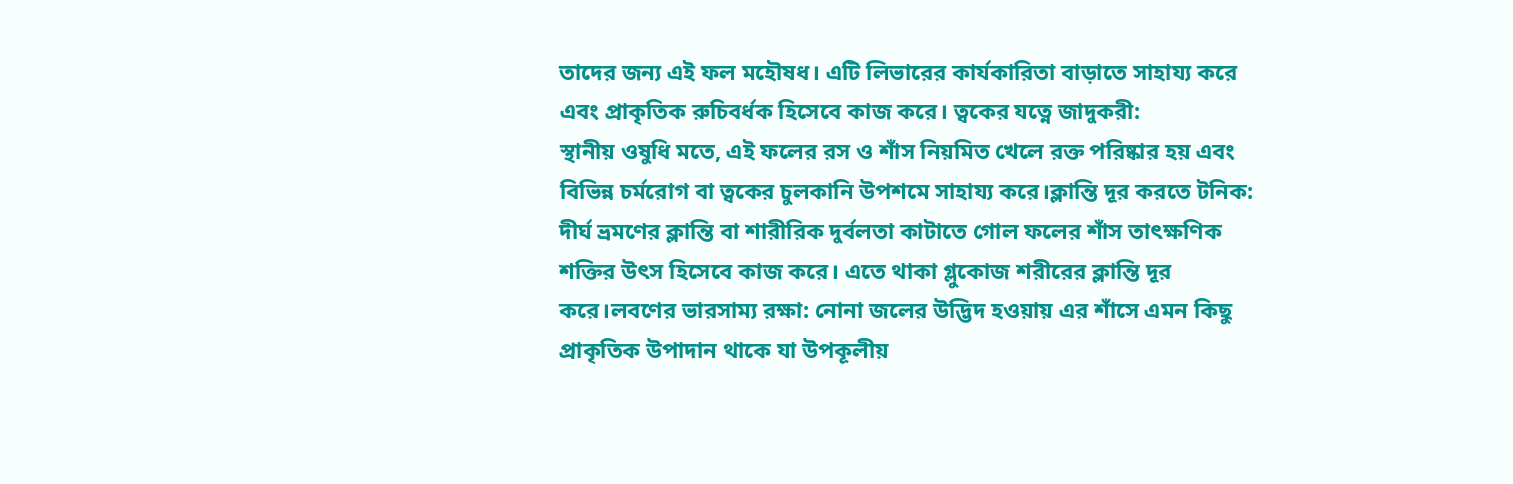তাদের জন্য এই ফল মহৌষধ। এটি লিভারের কার্যকারিতা বাড়াতে সাহায্য করে এবং প্রাকৃতিক রুচিবর্ধক হিসেবে কাজ করে। ত্বকের যত্নে জাদুকরী:
স্থানীয় ওষুধি মতে, এই ফলের রস ও শাঁস নিয়মিত খেলে রক্ত পরিষ্কার হয় এবং বিভিন্ন চর্মরোগ বা ত্বকের চুলকানি উপশমে সাহায্য করে।ক্লান্তি দূর করতে টনিক: দীর্ঘ ভ্রমণের ক্লান্তি বা শারীরিক দুর্বলতা কাটাতে গোল ফলের শাঁস তাৎক্ষণিক শক্তির উৎস হিসেবে কাজ করে। এতে থাকা গ্লুকোজ শরীরের ক্লান্তি দূর করে।লবণের ভারসাম্য রক্ষা: নোনা জলের উদ্ভিদ হওয়ায় এর শাঁসে এমন কিছু প্রাকৃতিক উপাদান থাকে যা উপকূলীয়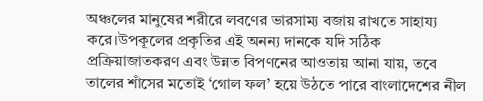অঞ্চলের মানুষের শরীরে লবণের ভারসাম্য বজায় রাখতে সাহায্য করে।উপকূলের প্রকৃতির এই অনন্য দানকে যদি সঠিক প্রক্রিয়াজাতকরণ এবং উন্নত বিপণনের আওতায় আনা যায়, তবে তালের শাঁসের মতোই ‘গোল ফল’ হয়ে উঠতে পারে বাংলাদেশের নীল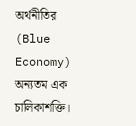অর্থনীতির (Blue Economy) অন্যতম এক চালিকাশক্তি।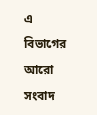এ বিভাগের আরো সংবাদ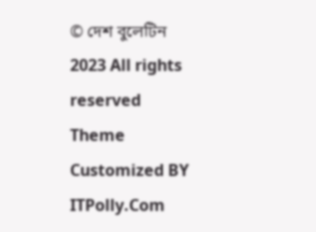© দেশ বুলেটিন 2023 All rights reserved
Theme Customized BY ITPolly.Com